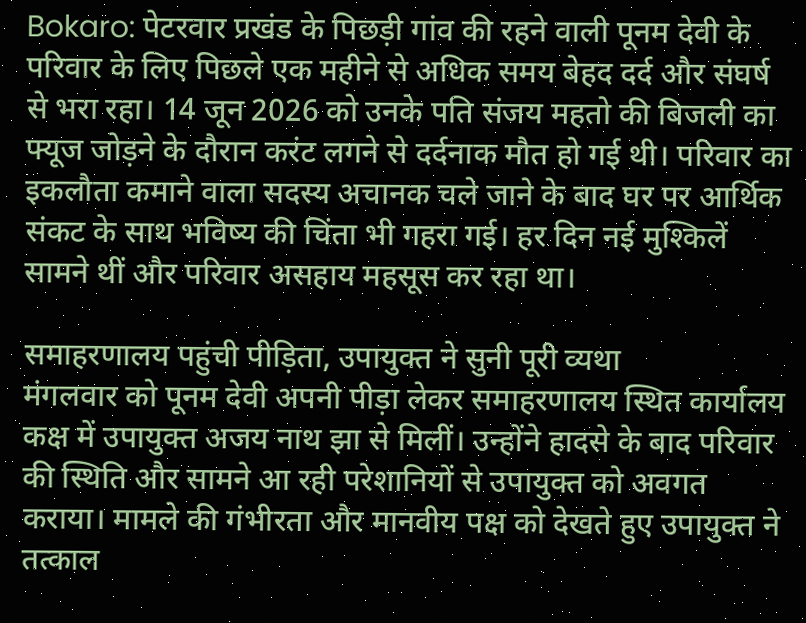Bokaro: पेटरवार प्रखंड के पिछड़ी गांव की रहने वाली पूनम देवी के परिवार के लिए पिछले एक महीने से अधिक समय बेहद दर्द और संघर्ष से भरा रहा। 14 जून 2026 को उनके पति संजय महतो की बिजली का फ्यूज जोड़ने के दौरान करंट लगने से दर्दनाक मौत हो गई थी। परिवार का इकलौता कमाने वाला सदस्य अचानक चले जाने के बाद घर पर आर्थिक संकट के साथ भविष्य की चिंता भी गहरा गई। हर दिन नई मुश्किलें सामने थीं और परिवार असहाय महसूस कर रहा था।

समाहरणालय पहुंची पीड़िता, उपायुक्त ने सुनी पूरी व्यथा
मंगलवार को पूनम देवी अपनी पीड़ा लेकर समाहरणालय स्थित कार्यालय कक्ष में उपायुक्त अजय नाथ झा से मिलीं। उन्होंने हादसे के बाद परिवार की स्थिति और सामने आ रही परेशानियों से उपायुक्त को अवगत कराया। मामले की गंभीरता और मानवीय पक्ष को देखते हुए उपायुक्त ने तत्काल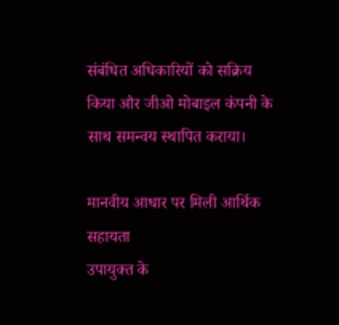संबंधित अधिकारियों को सक्रिय किया और जीओ मोबाइल कंपनी के साथ समन्वय स्थापित कराया।

मानवीय आधार पर मिली आर्थिक सहायता
उपायुक्त के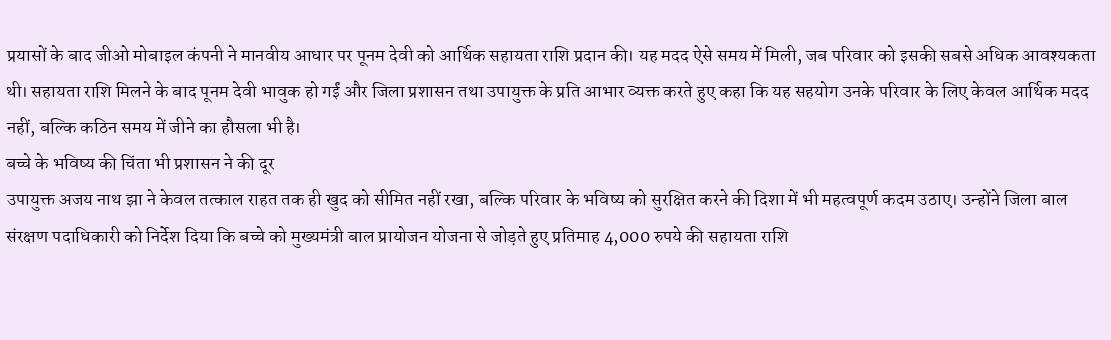प्रयासों के बाद जीओ मोबाइल कंपनी ने मानवीय आधार पर पूनम देवी को आर्थिक सहायता राशि प्रदान की। यह मदद ऐसे समय में मिली, जब परिवार को इसकी सबसे अधिक आवश्यकता थी। सहायता राशि मिलने के बाद पूनम देवी भावुक हो गईं और जिला प्रशासन तथा उपायुक्त के प्रति आभार व्यक्त करते हुए कहा कि यह सहयोग उनके परिवार के लिए केवल आर्थिक मदद नहीं, बल्कि कठिन समय में जीने का हौसला भी है।
बच्चे के भविष्य की चिंता भी प्रशासन ने की दूर
उपायुक्त अजय नाथ झा ने केवल तत्काल राहत तक ही खुद को सीमित नहीं रखा, बल्कि परिवार के भविष्य को सुरक्षित करने की दिशा में भी महत्वपूर्ण कदम उठाए। उन्होंने जिला बाल संरक्षण पदाधिकारी को निर्देश दिया कि बच्चे को मुख्यमंत्री बाल प्रायोजन योजना से जोड़ते हुए प्रतिमाह 4,000 रुपये की सहायता राशि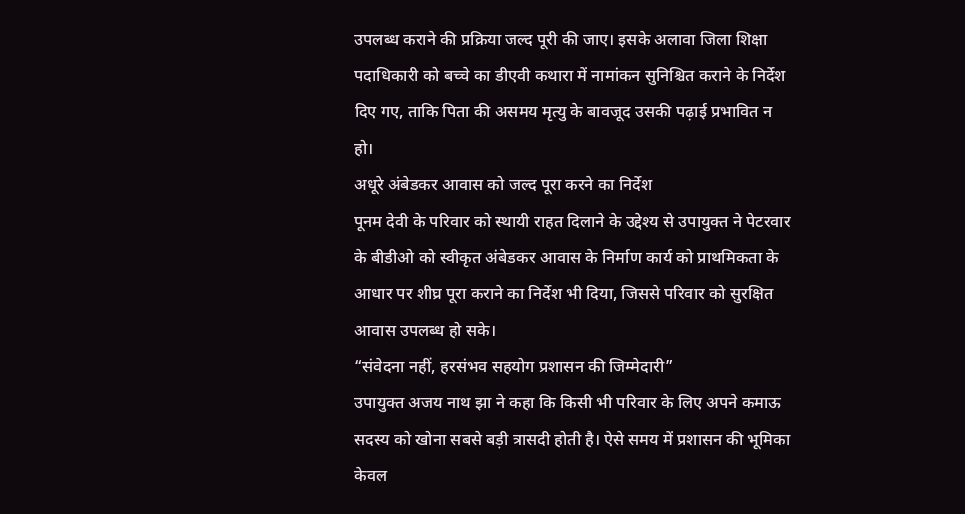उपलब्ध कराने की प्रक्रिया जल्द पूरी की जाए। इसके अलावा जिला शिक्षा पदाधिकारी को बच्चे का डीएवी कथारा में नामांकन सुनिश्चित कराने के निर्देश दिए गए, ताकि पिता की असमय मृत्यु के बावजूद उसकी पढ़ाई प्रभावित न हो।
अधूरे अंबेडकर आवास को जल्द पूरा करने का निर्देश
पूनम देवी के परिवार को स्थायी राहत दिलाने के उद्देश्य से उपायुक्त ने पेटरवार के बीडीओ को स्वीकृत अंबेडकर आवास के निर्माण कार्य को प्राथमिकता के आधार पर शीघ्र पूरा कराने का निर्देश भी दिया, जिससे परिवार को सुरक्षित आवास उपलब्ध हो सके।
“संवेदना नहीं, हरसंभव सहयोग प्रशासन की जिम्मेदारी”
उपायुक्त अजय नाथ झा ने कहा कि किसी भी परिवार के लिए अपने कमाऊ सदस्य को खोना सबसे बड़ी त्रासदी होती है। ऐसे समय में प्रशासन की भूमिका केवल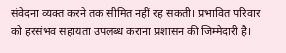संवेदना व्यक्त करने तक सीमित नहीं रह सकती। प्रभावित परिवार को हरसंभव सहायता उपलब्ध कराना प्रशासन की जिम्मेदारी है।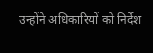उन्होंने अधिकारियों को निर्देश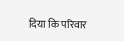दिया कि परिवार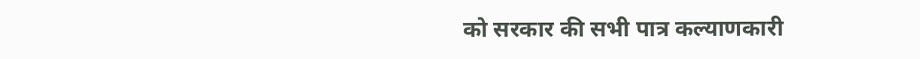को सरकार की सभी पात्र कल्याणकारी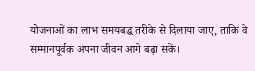योजनाओं का लाभ समयबद्ध तरीके से दिलाया जाए, ताकि वे सम्मानपूर्वक अपना जीवन आगे बढ़ा सकें।